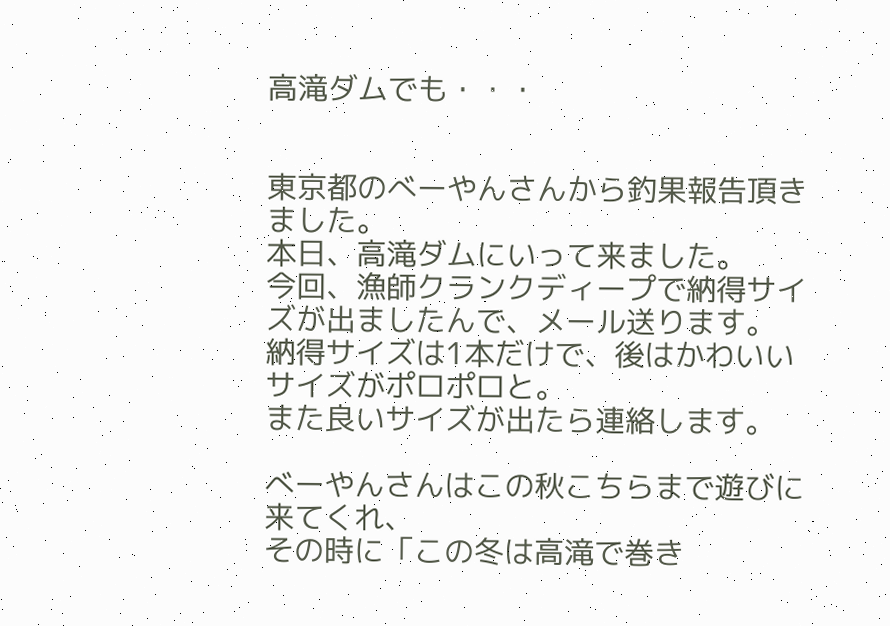高滝ダムでも・・・


東京都のべーやんさんから釣果報告頂きました。
本日、高滝ダムにいって来ました。
今回、漁師クランクディープで納得サイズが出ましたんで、メール送ります。
納得サイズは1本だけで、後はかわいいサイズがポロポロと。
また良いサイズが出たら連絡します。

べーやんさんはこの秋こちらまで遊びに来てくれ、
その時に「この冬は高滝で巻き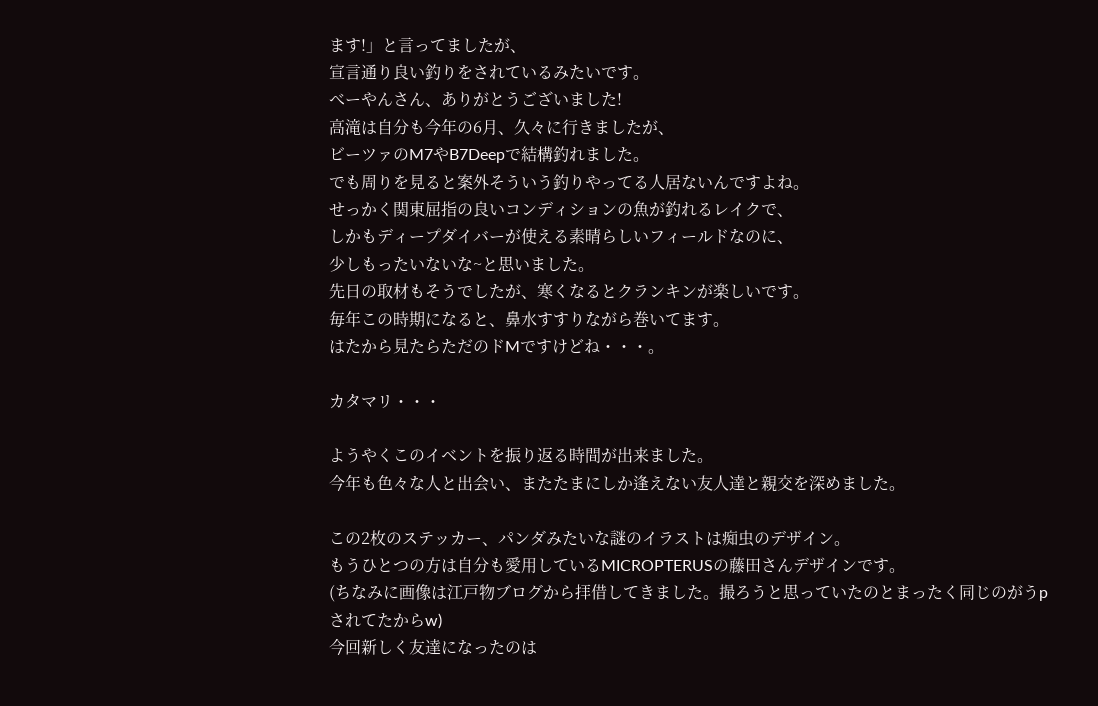ます!」と言ってましたが、
宣言通り良い釣りをされているみたいです。
べーやんさん、ありがとうございました!
高滝は自分も今年の6月、久々に行きましたが、
ビーツァのM7やB7Deepで結構釣れました。
でも周りを見ると案外そういう釣りやってる人居ないんですよね。
せっかく関東屈指の良いコンディションの魚が釣れるレイクで、
しかもディープダイバーが使える素晴らしいフィールドなのに、
少しもったいないな~と思いました。
先日の取材もそうでしたが、寒くなるとクランキンが楽しいです。
毎年この時期になると、鼻水すすりながら巻いてます。
はたから見たらただのドMですけどね・・・。

カタマリ・・・

ようやくこのイベントを振り返る時間が出来ました。
今年も色々な人と出会い、またたまにしか逢えない友人達と親交を深めました。

この2枚のステッカー、パンダみたいな謎のイラストは痴虫のデザイン。
もうひとつの方は自分も愛用しているMICROPTERUSの藤田さんデザインです。
(ちなみに画像は江戸物ブログから拝借してきました。撮ろうと思っていたのとまったく同じのがうpされてたからw)
今回新しく友達になったのは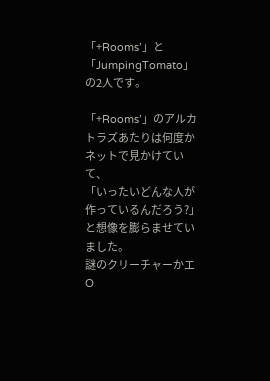「+Rooms’」と「JumpingTomato」の2人です。

「+Rooms’」のアルカトラズあたりは何度かネットで見かけていて、
「いったいどんな人が作っているんだろう?」と想像を膨らませていました。
謎のクリーチャーかエO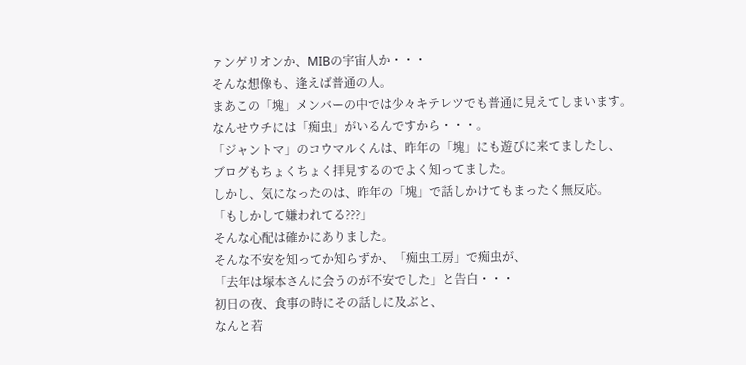ァンゲリオンか、MIBの宇宙人か・・・
そんな想像も、逢えば普通の人。
まあこの「塊」メンバーの中では少々キテレツでも普通に見えてしまいます。
なんせウチには「痴虫」がいるんですから・・・。
「ジャントマ」のコウマルくんは、昨年の「塊」にも遊びに来てましたし、
ブログもちょくちょく拝見するのでよく知ってました。
しかし、気になったのは、昨年の「塊」で話しかけてもまったく無反応。
「もしかして嫌われてる???」
そんな心配は確かにありました。
そんな不安を知ってか知らずか、「痴虫工房」で痴虫が、
「去年は塚本さんに会うのが不安でした」と告白・・・
初日の夜、食事の時にその話しに及ぶと、
なんと若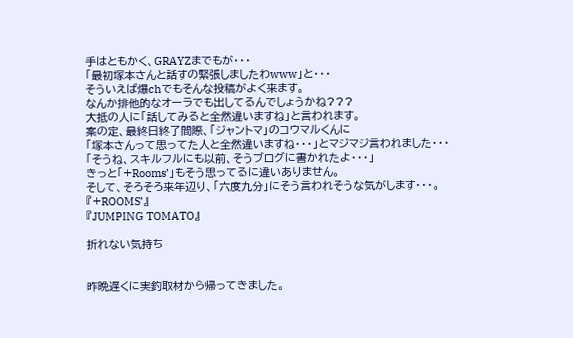手はともかく、GRAYZまでもが・・・
「最初塚本さんと話すの緊張しましたわwww」と・・・
そういえば爆chでもそんな投稿がよく来ます。
なんか排他的なオーラでも出してるんでしょうかね???
大抵の人に「話してみると全然違いますね」と言われます。
案の定、最終日終了間際、「ジャントマ」のコウマルくんに
「塚本さんって思ってた人と全然違いますね・・・」とマジマジ言われました・・・
「そうね、スキルフルにも以前、そうブログに書かれたよ・・・」
きっと「+Rooms’」もそう思ってるに違いありません。
そして、そろそろ来年辺り、「六度九分」にそう言われそうな気がします・・・。
『+ROOMS’』
『JUMPING TOMATO』

折れない気持ち


昨晩遅くに実釣取材から帰ってきました。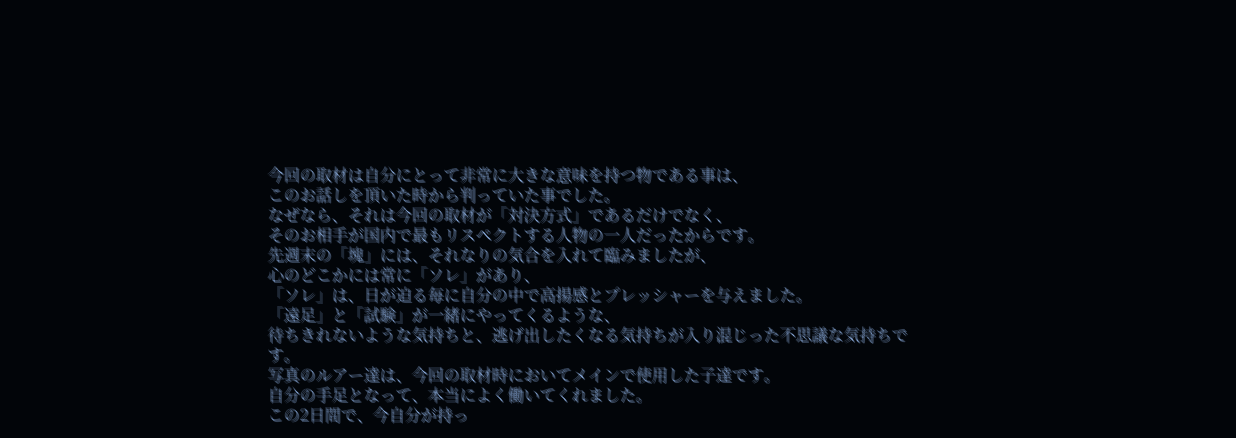今回の取材は自分にとって非常に大きな意味を持つ物である事は、
このお話しを頂いた時から判っていた事でした。
なぜなら、それは今回の取材が「対決方式」であるだけでなく、
そのお相手が国内で最もリスペクトする人物の一人だったからです。
先週末の「塊」には、それなりの気合を入れて臨みましたが、
心のどこかには常に「ソレ」があり、
「ソレ」は、日が迫る毎に自分の中で高揚感とプレッシャーを与えました。
「遠足」と「試験」が一緒にやってくるような、
待ちきれないような気持ちと、逃げ出したくなる気持ちが入り混じった不思議な気持ちです。
写真のルアー達は、今回の取材時においてメインで使用した子達です。
自分の手足となって、本当によく働いてくれました。
この2日間で、今自分が持っ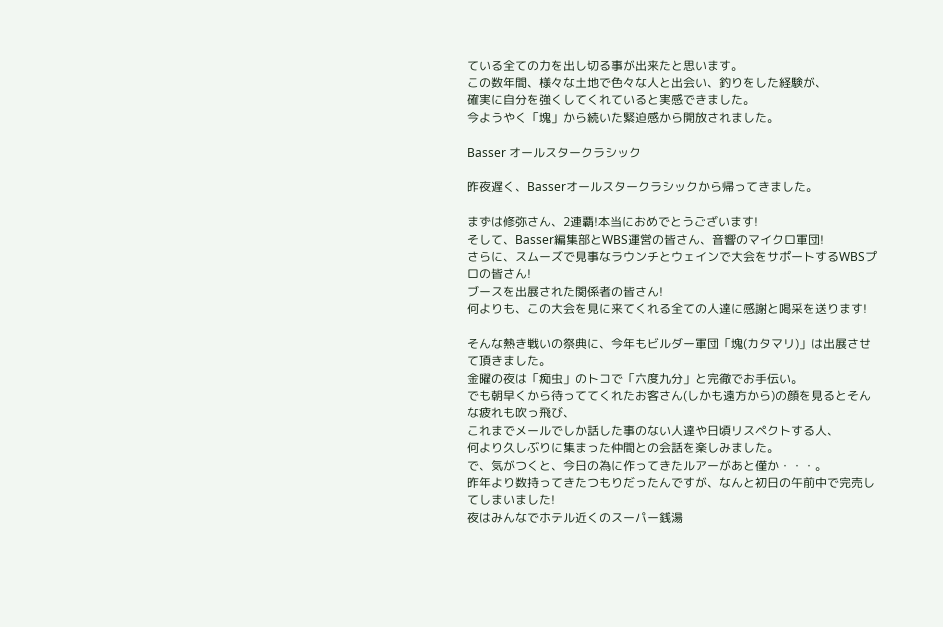ている全ての力を出し切る事が出来たと思います。
この数年間、様々な土地で色々な人と出会い、釣りをした経験が、
確実に自分を強くしてくれていると実感できました。
今ようやく「塊」から続いた緊迫感から開放されました。

Basser オールスタークラシック

昨夜遅く、Basserオールスタークラシックから帰ってきました。

まずは修弥さん、2連覇!本当におめでとうございます!
そして、Basser編集部とWBS運営の皆さん、音響のマイクロ軍団!
さらに、スムーズで見事なラウンチとウェインで大会をサポートするWBSプロの皆さん!
ブースを出展された関係者の皆さん!
何よりも、この大会を見に来てくれる全ての人達に感謝と喝采を送ります!

そんな熱き戦いの祭典に、今年もビルダー軍団「塊(カタマリ)」は出展させて頂きました。
金曜の夜は「痴虫」のトコで「六度九分」と完徹でお手伝い。
でも朝早くから待っててくれたお客さん(しかも遠方から)の顔を見るとそんな疲れも吹っ飛び、
これまでメールでしか話した事のない人達や日頃リスペクトする人、
何より久しぶりに集まった仲間との会話を楽しみました。
で、気がつくと、今日の為に作ってきたルアーがあと僅か・・・。
昨年より数持ってきたつもりだったんですが、なんと初日の午前中で完売してしまいました!
夜はみんなでホテル近くのスーパー銭湯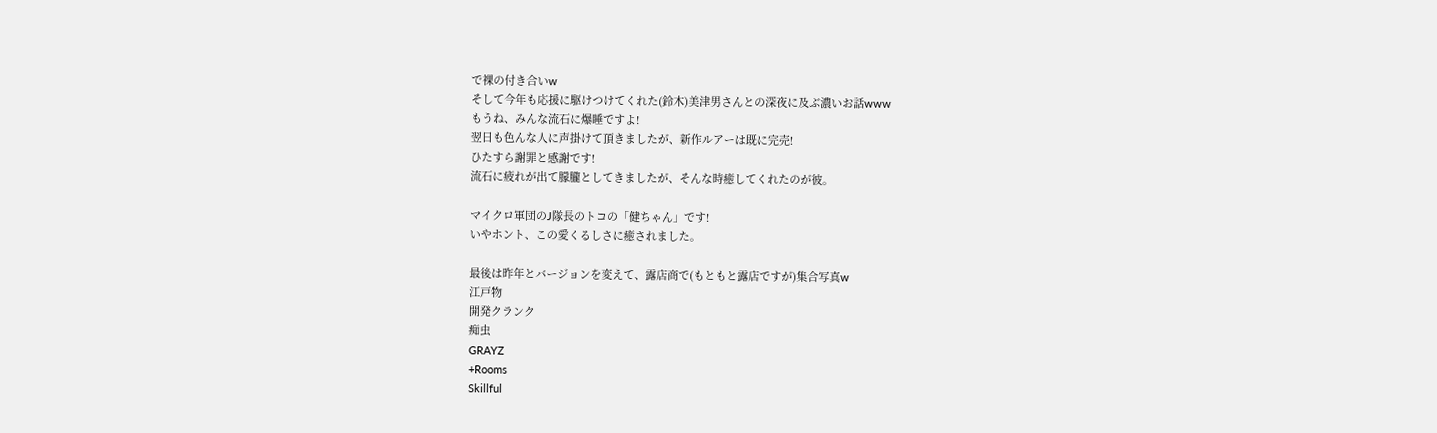で裸の付き合いw
そして今年も応援に駆けつけてくれた(鈴木)美津男さんとの深夜に及ぶ濃いお話www
もうね、みんな流石に爆睡ですよ!
翌日も色んな人に声掛けて頂きましたが、新作ルアーは既に完売!
ひたすら謝罪と感謝です!
流石に疲れが出て朦朧としてきましたが、そんな時癒してくれたのが彼。

マイクロ軍団のJ隊長のトコの「健ちゃん」です!
いやホント、この愛くるしさに癒されました。

最後は昨年とバージョンを変えて、露店商で(もともと露店ですが)集合写真w
江戸物
開発クランク
痴虫
GRAYZ
+Rooms
Skillful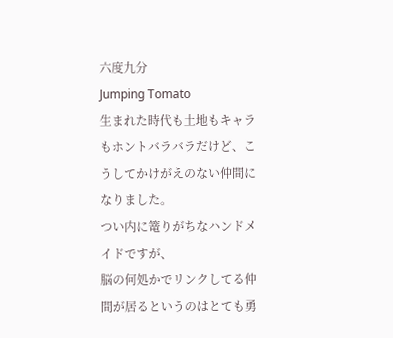六度九分
Jumping Tomato
生まれた時代も土地もキャラもホントバラバラだけど、こうしてかけがえのない仲間になりました。
つい内に篭りがちなハンドメイドですが、
脳の何処かでリンクしてる仲間が居るというのはとても勇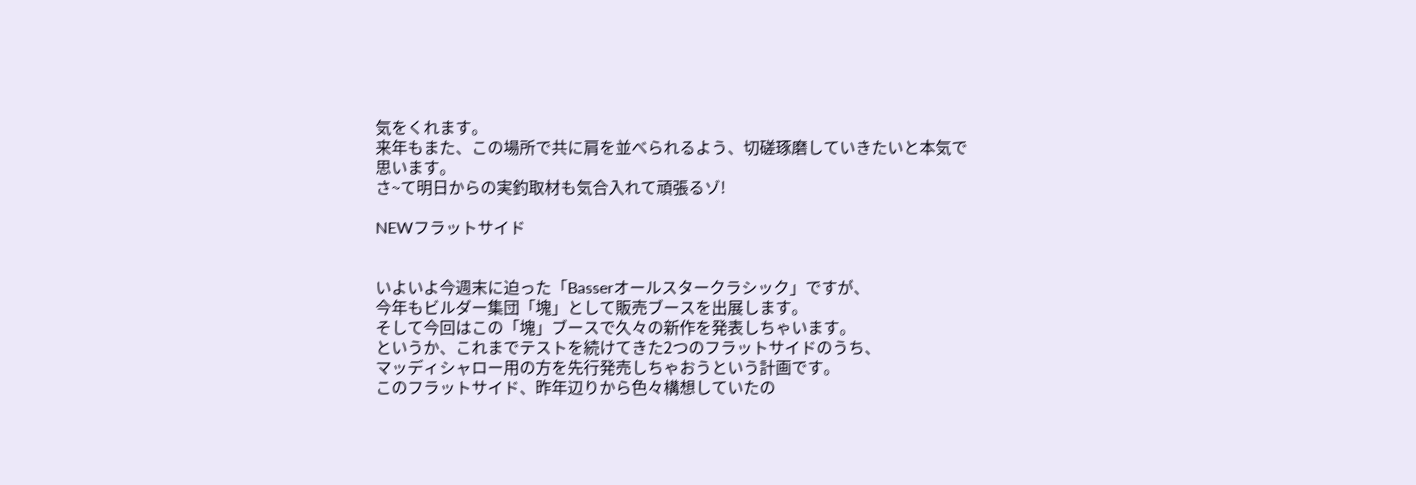気をくれます。
来年もまた、この場所で共に肩を並べられるよう、切磋琢磨していきたいと本気で思います。
さ~て明日からの実釣取材も気合入れて頑張るゾ!

NEWフラットサイド


いよいよ今週末に迫った「Basserオールスタークラシック」ですが、
今年もビルダー集団「塊」として販売ブースを出展します。
そして今回はこの「塊」ブースで久々の新作を発表しちゃいます。
というか、これまでテストを続けてきた2つのフラットサイドのうち、
マッディシャロー用の方を先行発売しちゃおうという計画です。
このフラットサイド、昨年辺りから色々構想していたの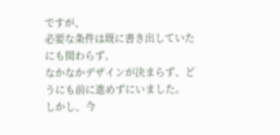ですが、
必要な条件は既に書き出していたにも関わらず、
なかなかデザインが決まらず、どうにも前に進めずにいました。
しかし、今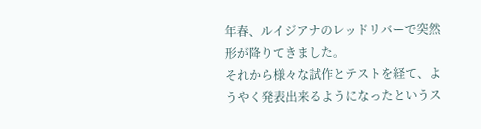年春、ルイジアナのレッドリバーで突然形が降りてきました。
それから様々な試作とテストを経て、ようやく発表出来るようになったというス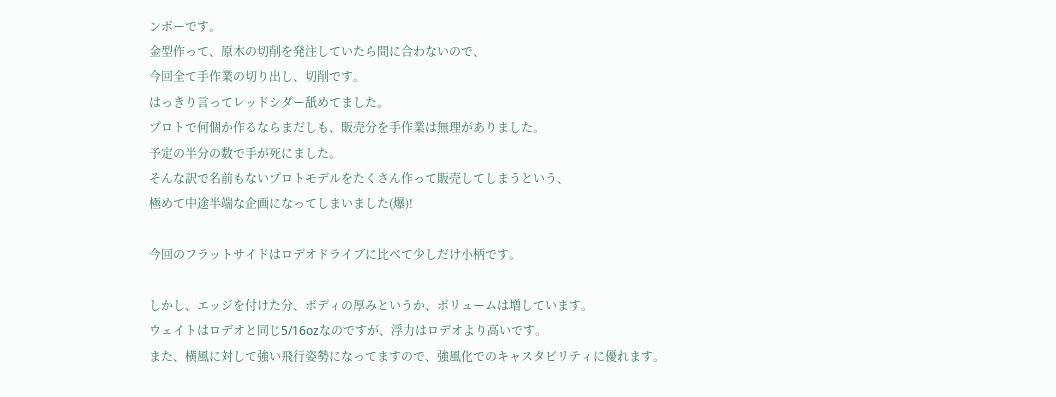ンポーです。
金型作って、原木の切削を発注していたら間に合わないので、
今回全て手作業の切り出し、切削です。
はっきり言ってレッドシダー舐めてました。
プロトで何個か作るならまだしも、販売分を手作業は無理がありました。
予定の半分の数で手が死にました。
そんな訳で名前もないプロトモデルをたくさん作って販売してしまうという、
極めて中途半端な企画になってしまいました(爆)!

今回のフラットサイドはロデオドライブに比べて少しだけ小柄です。

しかし、エッジを付けた分、ボディの厚みというか、ボリュームは増しています。
ウェイトはロデオと同じ5/16ozなのですが、浮力はロデオより高いです。
また、横風に対して強い飛行姿勢になってますので、強風化でのキャスタビリティに優れます。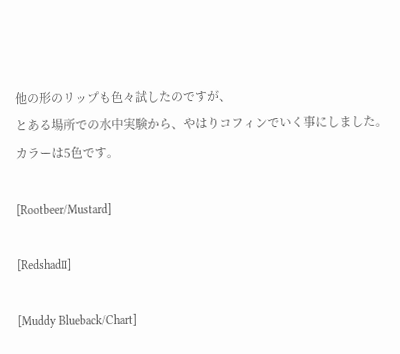他の形のリップも色々試したのですが、
とある場所での水中実験から、やはりコフィンでいく事にしました。
カラーは5色です。

[Rootbeer/Mustard]

[RedshadⅡ]

[Muddy Blueback/Chart]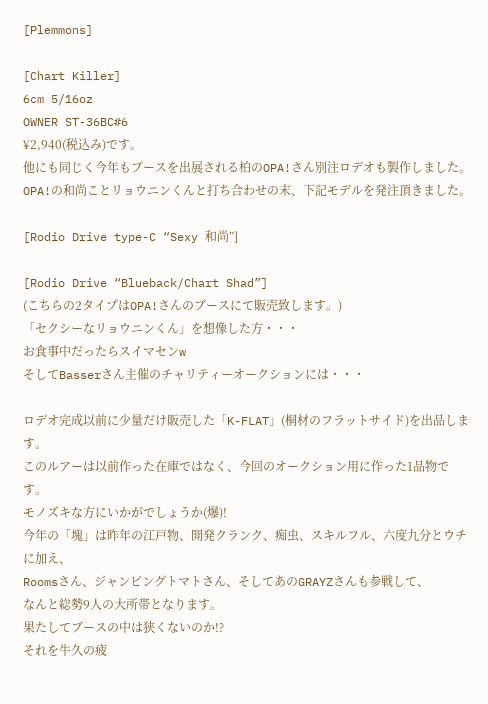[Plemmons]

[Chart Killer]
6cm 5/16oz
OWNER ST-36BC#6
¥2,940(税込み)です。
他にも同じく今年もブースを出展される柏のOPA!さん別注ロデオも製作しました。
OPA!の和尚ことリョウニンくんと打ち合わせの末、下記モデルを発注頂きました。

[Rodio Drive type-C “Sexy 和尚”]

[Rodio Drive “Blueback/Chart Shad”]
(こちらの2タイプはOPA!さんのブースにて販売致します。)
「セクシーなリョウニンくん」を想像した方・・・
お食事中だったらスイマセンw
そしてBasserさん主催のチャリティーオークションには・・・

ロデオ完成以前に少量だけ販売した「K-FLAT」(桐材のフラットサイド)を出品します。
このルアーは以前作った在庫ではなく、今回のオークション用に作った1品物です。
モノズキな方にいかがでしょうか(爆)!
今年の「塊」は昨年の江戸物、開発クランク、痴虫、スキルフル、六度九分とウチに加え、
Roomsさん、ジャンピングトマトさん、そしてあのGRAYZさんも参戦して、
なんと総勢9人の大所帯となります。
果たしてブースの中は狭くないのか!?
それを牛久の疲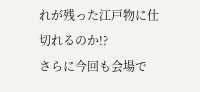れが残った江戸物に仕切れるのか!?
さらに今回も会場で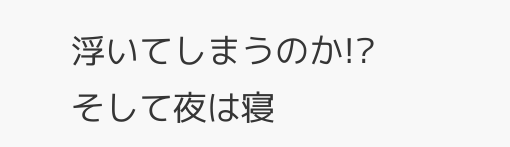浮いてしまうのか!?
そして夜は寝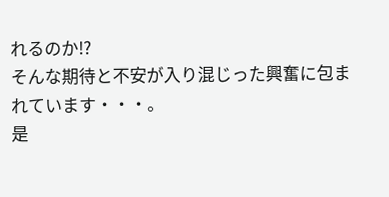れるのか!?
そんな期待と不安が入り混じった興奮に包まれています・・・。
是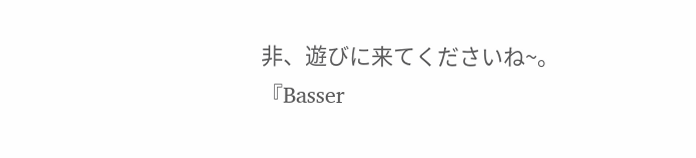非、遊びに来てくださいね~。
『Basser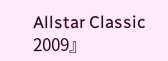Allstar Classic 2009』